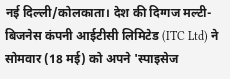नई दिल्ली/कोलकाता। देश की दिग्गज मल्टी-बिजनेस कंपनी आईटीसी लिमिटेड (ITC Ltd) ने सोमवार (18 मई) को अपने 'स्पाइसेज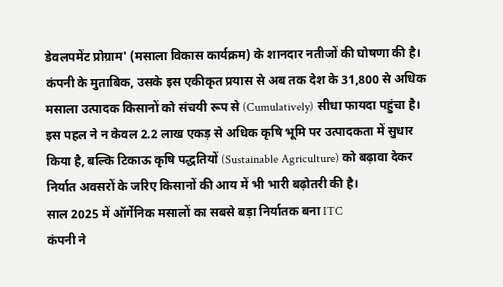डेवलपमेंट प्रोग्राम' (मसाला विकास कार्यक्रम) के शानदार नतीजों की घोषणा की है। कंपनी के मुताबिक, उसके इस एकीकृत प्रयास से अब तक देश के 31,800 से अधिक मसाला उत्पादक किसानों को संचयी रूप से (Cumulatively) सीधा फायदा पहुंचा है।
इस पहल ने न केवल 2.2 लाख एकड़ से अधिक कृषि भूमि पर उत्पादकता में सुधार किया है, बल्कि टिकाऊ कृषि पद्धतियों (Sustainable Agriculture) को बढ़ावा देकर निर्यात अवसरों के जरिए किसानों की आय में भी भारी बढ़ोतरी की है।
साल 2025 में ऑर्गेनिक मसालों का सबसे बड़ा निर्यातक बना ITC
कंपनी ने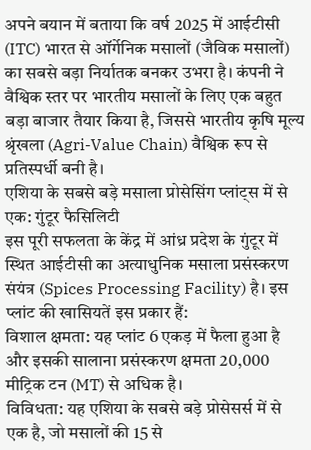अपने बयान में बताया कि वर्ष 2025 में आईटीसी (ITC) भारत से ऑर्गेनिक मसालों (जैविक मसालों) का सबसे बड़ा निर्यातक बनकर उभरा है। कंपनी ने वैश्विक स्तर पर भारतीय मसालों के लिए एक बहुत बड़ा बाजार तैयार किया है, जिससे भारतीय कृषि मूल्य श्रृंखला (Agri-Value Chain) वैश्विक रूप से प्रतिस्पर्धी बनी है।
एशिया के सबसे बड़े मसाला प्रोसेसिंग प्लांट्स में से एक: गुंटूर फैसिलिटी
इस पूरी सफलता के केंद्र में आंध्र प्रदेश के गुंटूर में स्थित आईटीसी का अत्याधुनिक मसाला प्रसंस्करण संयंत्र (Spices Processing Facility) है। इस प्लांट की खासियतें इस प्रकार हैं:
विशाल क्षमता: यह प्लांट 6 एकड़ में फैला हुआ है और इसकी सालाना प्रसंस्करण क्षमता 20,000 मीट्रिक टन (MT) से अधिक है।
विविधता: यह एशिया के सबसे बड़े प्रोसेसर्स में से एक है, जो मसालों की 15 से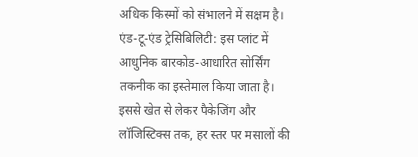अधिक किस्मों को संभालने में सक्षम है।
एंड-टू-एंड ट्रेसिबिलिटी: इस प्लांट में आधुनिक बारकोड-आधारित सोर्सिंग तकनीक का इस्तेमाल किया जाता है। इससे खेत से लेकर पैकेजिंग और लॉजिस्टिक्स तक, हर स्तर पर मसालों की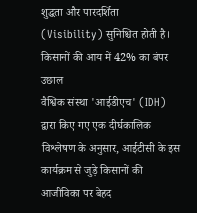शुद्धता और पारदर्शिता (Visibility) सुनिश्चित होती है।
किसानों की आय में 42% का बंपर उछाल
वैश्विक संस्था 'आईडीएच' (IDH) द्वारा किए गए एक दीर्घकालिक विश्लेषण के अनुसार, आईटीसी के इस कार्यक्रम से जुड़े किसानों की आजीविका पर बेहद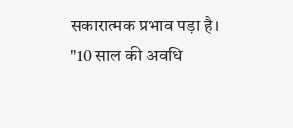सकारात्मक प्रभाव पड़ा है।
"10 साल की अवधि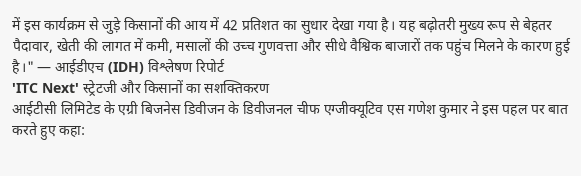में इस कार्यक्रम से जुड़े किसानों की आय में 42 प्रतिशत का सुधार देखा गया है। यह बढ़ोतरी मुख्य रूप से बेहतर पैदावार, खेती की लागत में कमी, मसालों की उच्च गुणवत्ता और सीधे वैश्विक बाजारों तक पहुंच मिलने के कारण हुई है।" — आईडीएच (IDH) विश्लेषण रिपोर्ट
'ITC Next' स्ट्रेटजी और किसानों का सशक्तिकरण
आईटीसी लिमिटेड के एग्री बिजनेस डिवीजन के डिवीजनल चीफ एग्जीक्यूटिव एस गणेश कुमार ने इस पहल पर बात करते हुए कहा: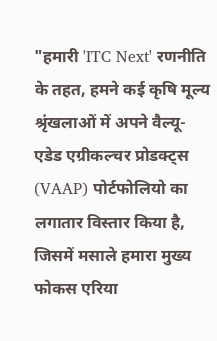"हमारी 'ITC Next' रणनीति के तहत, हमने कई कृषि मूल्य श्रृंखलाओं में अपने वैल्यू-एडेड एग्रीकल्चर प्रोडक्ट्स (VAAP) पोर्टफोलियो का लगातार विस्तार किया है, जिसमें मसाले हमारा मुख्य फोकस एरिया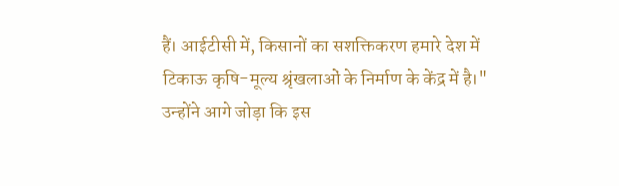हैं। आईटीसी में, किसानों का सशक्तिकरण हमारे देश में टिकाऊ कृषि-मूल्य श्रृंखलाओं के निर्माण के केंद्र में है।"
उन्होंने आगे जोड़ा कि इस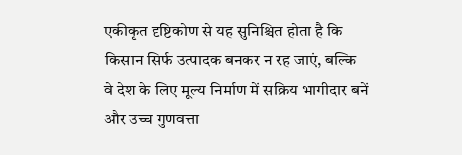एकीकृत दृष्टिकोण से यह सुनिश्चित होता है कि किसान सिर्फ उत्पादक बनकर न रह जाएं, बल्कि वे देश के लिए मूल्य निर्माण में सक्रिय भागीदार बनें और उच्च गुणवत्ता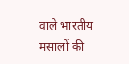वाले भारतीय मसालों की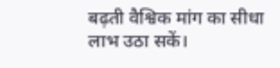बढ़ती वैश्विक मांग का सीधा लाभ उठा सकें।